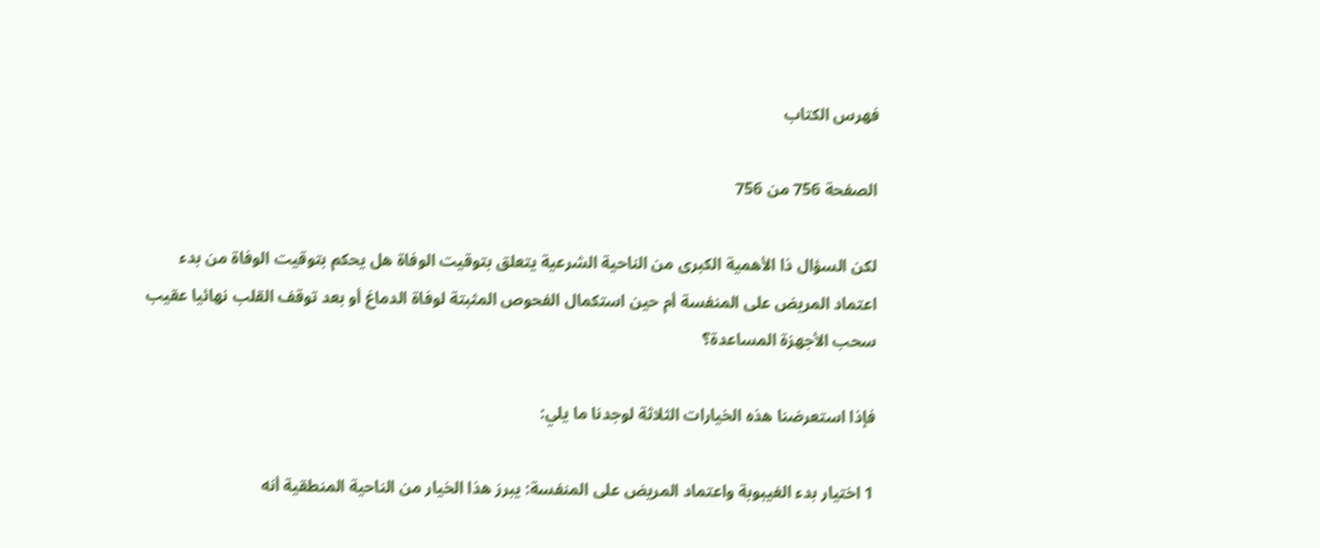فهرس الكتاب

الصفحة 756 من 756

لكن السؤال ذا الأهمية الكبرى من الناحية الشرعية يتعلق بتوقيت الوفاة هل يحكم بتوقيت الوفاة من بدء اعتماد المريض على المنفسة أم حين استكمال الفحوص المثبتة لوفاة الدماغ أو بعد توقف القلب نهائيا عقيب سحب الأجهزة المساعدة؟

فإذا استعرضنا هذه الخيارات الثلاثة لوجدنا ما يلي:

1 اختيار بدء الغيبوبة واعتماد المريض على المنفسة: يبرز هذا الخيار من الناحية المنطقية أنه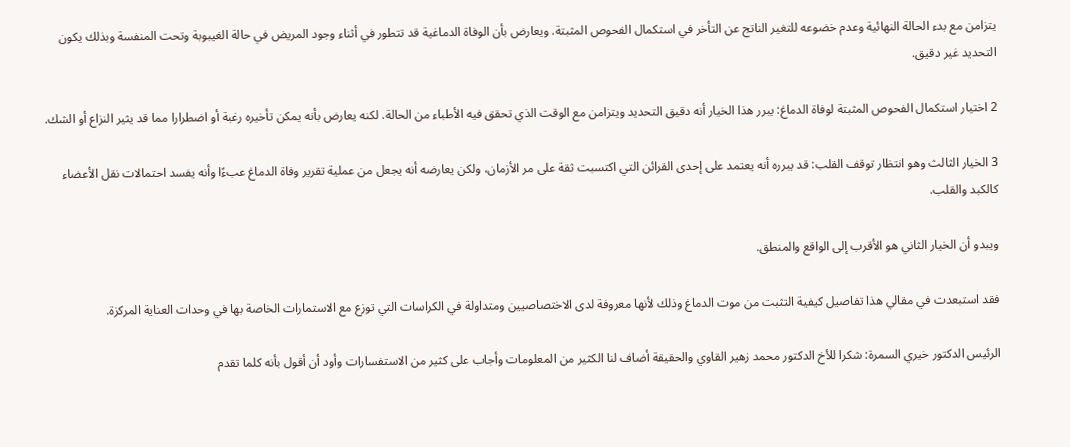يتزامن مع بدء الحالة النهائية وعدم خضوعه للتغير الناتج عن التأخر في استكمال الفحوص المثبتة. ويعارض بأن الوفاة الدماغية قد تتطور في أثناء وجود المريض في حالة الغيبوبة وتحت المنفسة وبذلك يكون التحديد غير دقيق.

2 اختيار استكمال الفحوص المثبتة لوفاة الدماغ: يبرر هذا الخيار أنه دقيق التحديد ويتزامن مع الوقت الذي تحقق فيه الأطباء من الحالة. لكنه يعارض بأنه يمكن تأخيره رغبة أو اضطرارا مما قد يثير النزاع أو الشك.

3 الخيار الثالث وهو انتظار توقف القلب: قد يبرره أنه يعتمد على إحدى القرائن التي اكتسبت ثقة على مر الأزمان، ولكن يعارضه أنه يجعل من عملية تقرير وفاة الدماغ عبءًا وأنه يفسد احتمالات نقل الأعضاء كالكبد والقلب.

ويبدو أن الخيار الثاني هو الأقرب إلى الواقع والمنطق.

فقد استبعدت في مقالي هذا تفاصيل كيفية التثبت من موت الدماغ وذلك لأنها معروفة لدى الاختصاصيين ومتداولة في الكراسات التي توزع مع الاستمارات الخاصة بها في وحدات العناية المركزة.

الرئيس الدكتور خيري السمرة: شكرا للأخ الدكتور محمد زهير القاوي والحقيقة أضاف لنا الكثير من المعلومات وأجاب على كثير من الاستفسارات وأود أن أقول بأنه كلما تقدم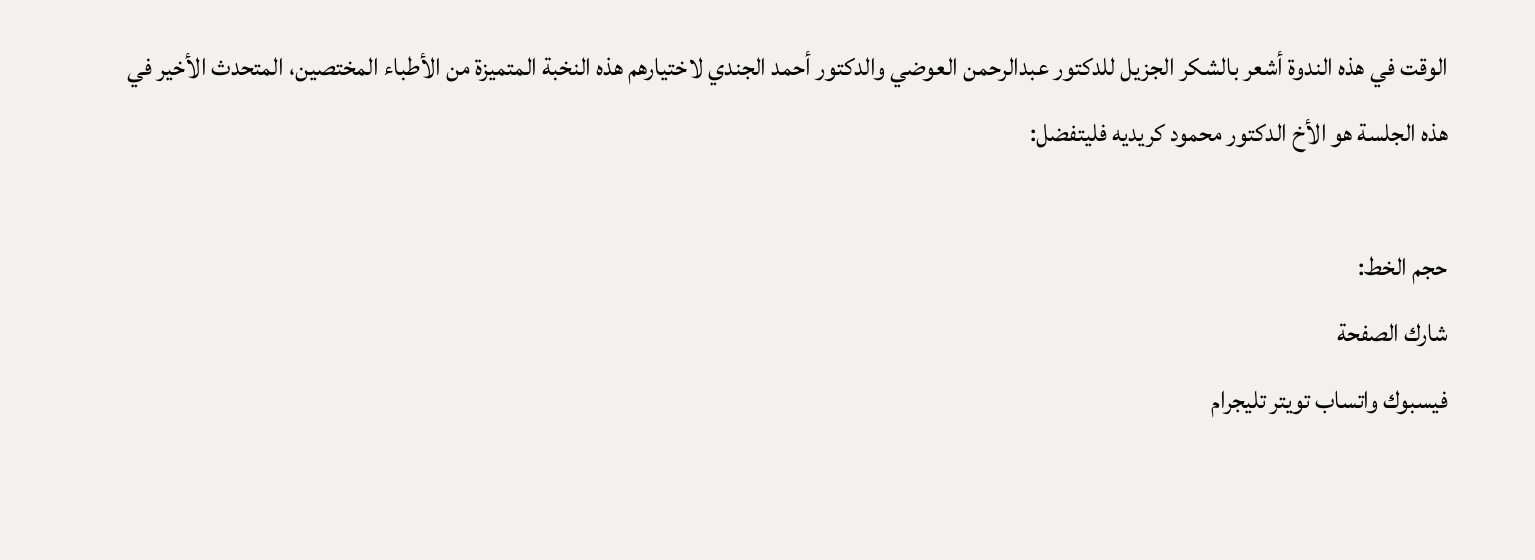الوقت في هذه الندوة أشعر بالشكر الجزيل للدكتور عبدالرحمن العوضي والدكتور أحمد الجندي لاختيارهم هذه النخبة المتميزة من الأطباء المختصين، المتحدث الأخير في هذه الجلسة هو الأخ الدكتور محمود كريديه فليتفضل:

حجم الخط:
شارك الصفحة
فيسبوك واتساب تويتر تليجرام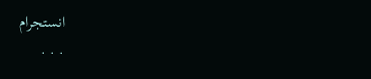انستجرام
. . .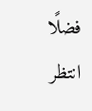فضلًا انتظر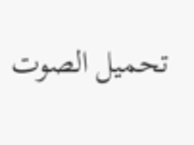تحميل الصوت